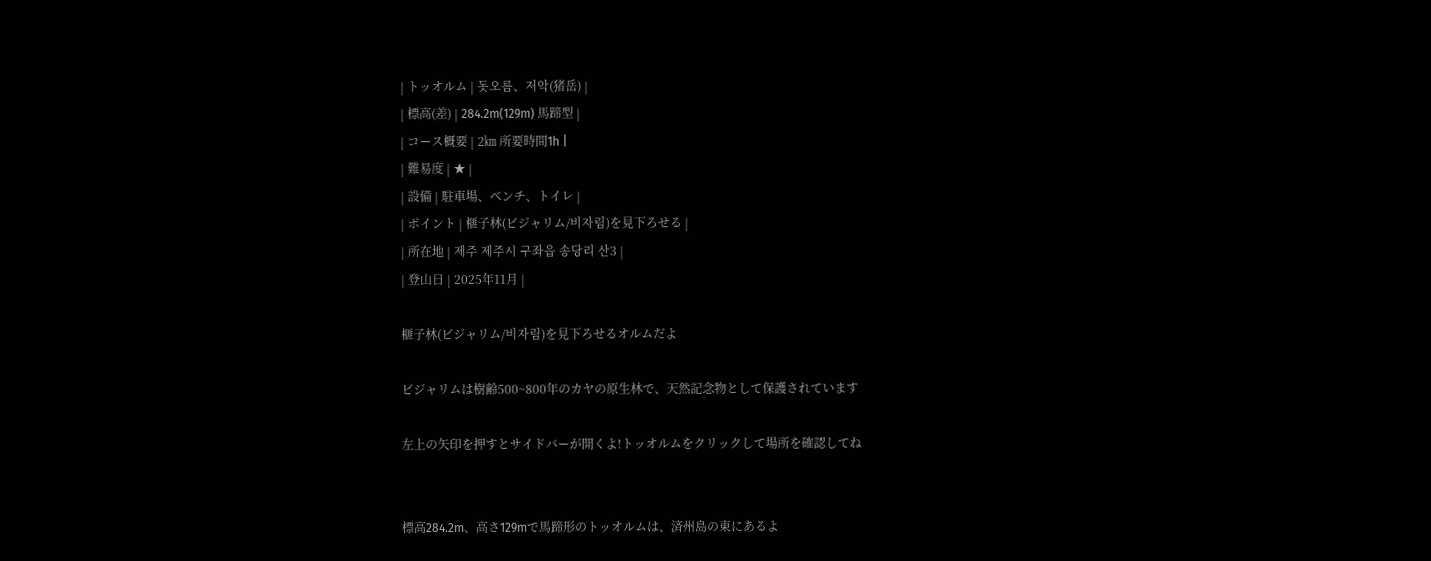| トッオルム | 돗오름、저악(猪岳) |
| 標高(差) | 284.2m(129m) 馬蹄型 |
| コース概要 | 2㎞ 所要時間1h |
| 難易度 | ★ |
| 設備 | 駐車場、ベンチ、トイレ |
| ポイント | 榧子林(ビジャリム/비자림)を見下ろせる |
| 所在地 | 제주 제주시 구좌읍 송당리 산3 |
| 登山日 | 2025年11月 |

榧子林(ビジャリム/비자림)を見下ろせるオルムだよ

ビジャリムは樹齢500~800年のカヤの原生林で、天然記念物として保護されています

左上の矢印を押すとサイドバーが開くよ!トッオルムをクリックして場所を確認してね


標高284.2m、高さ129mで馬蹄形のトッオルムは、済州島の東にあるよ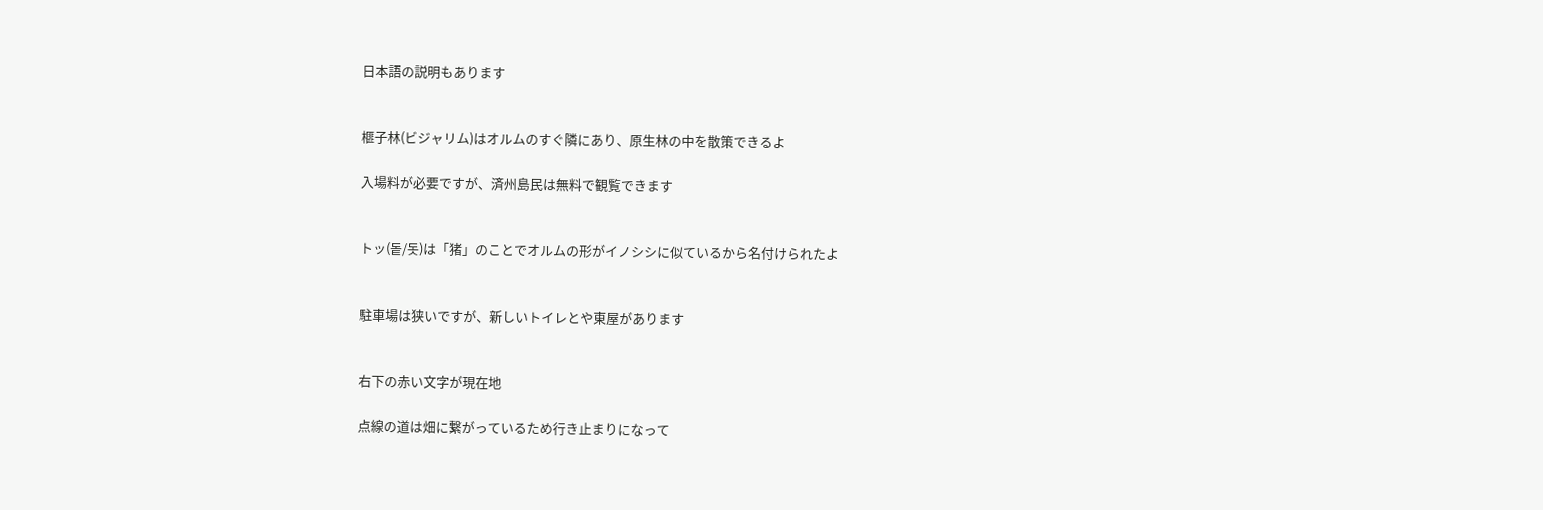日本語の説明もあります


榧子林(ビジャリム)はオルムのすぐ隣にあり、原生林の中を散策できるよ

入場料が必要ですが、済州島民は無料で観覧できます


トッ(돝/돗)は「猪」のことでオルムの形がイノシシに似ているから名付けられたよ


駐車場は狭いですが、新しいトイレとや東屋があります


右下の赤い文字が現在地

点線の道は畑に繋がっているため行き止まりになって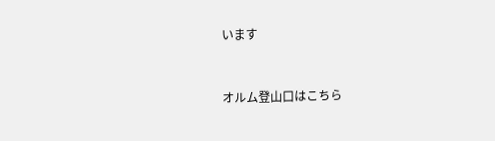います


オルム登山口はこちら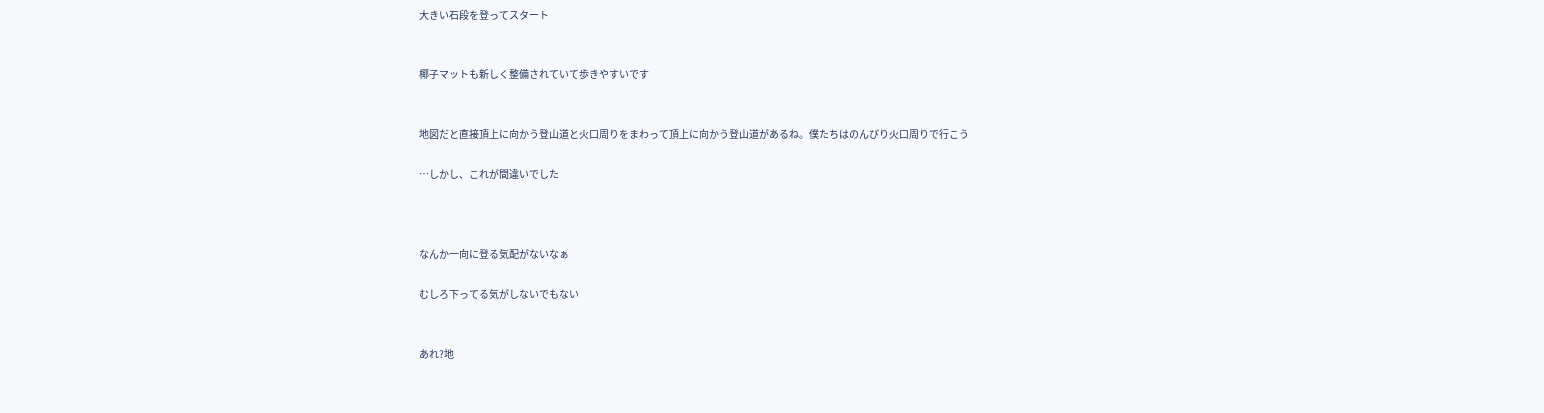大きい石段を登ってスタート


椰子マットも新しく整備されていて歩きやすいです


地図だと直接頂上に向かう登山道と火口周りをまわって頂上に向かう登山道があるね。僕たちはのんびり火口周りで行こう

…しかし、これが間違いでした



なんか一向に登る気配がないなぁ

むしろ下ってる気がしないでもない


あれ?地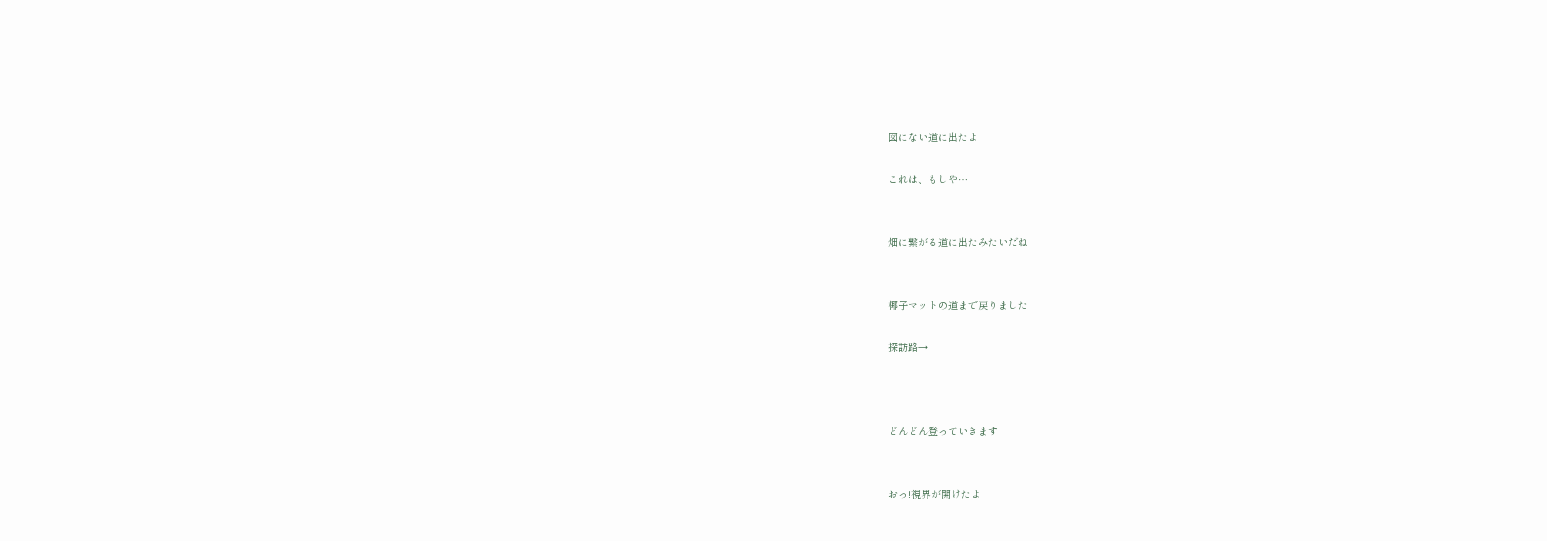図にない道に出たよ

これは、もしや…


畑に繋がる道に出たみたいだね


椰子マットの道まで戻りました

探訪路→



どんどん登っていきます


おっ!視界が開けたよ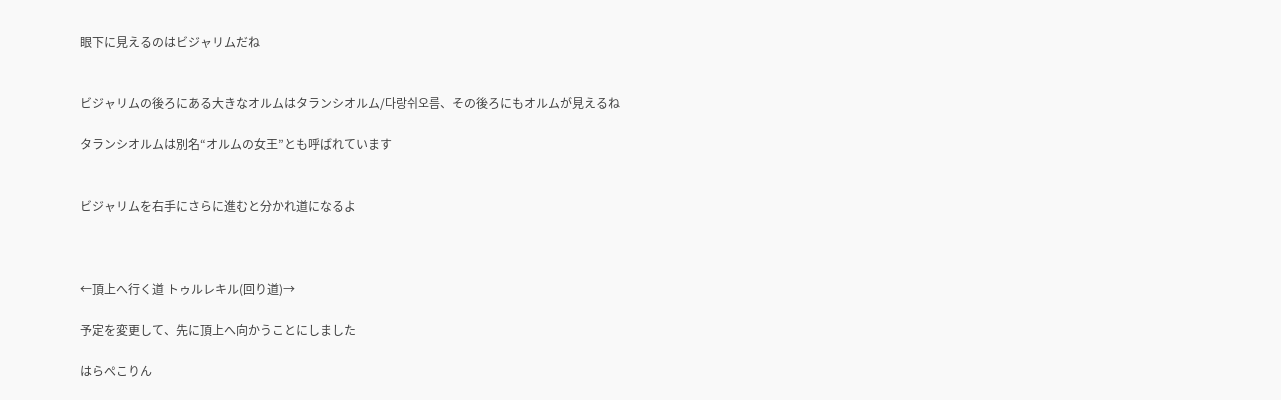眼下に見えるのはビジャリムだね


ビジャリムの後ろにある大きなオルムはタランシオルム/다랑쉬오름、その後ろにもオルムが見えるね

タランシオルムは別名“オルムの女王”とも呼ばれています


ビジャリムを右手にさらに進むと分かれ道になるよ



←頂上へ行く道 トゥルレキル(回り道)→

予定を変更して、先に頂上へ向かうことにしました

はらぺこりん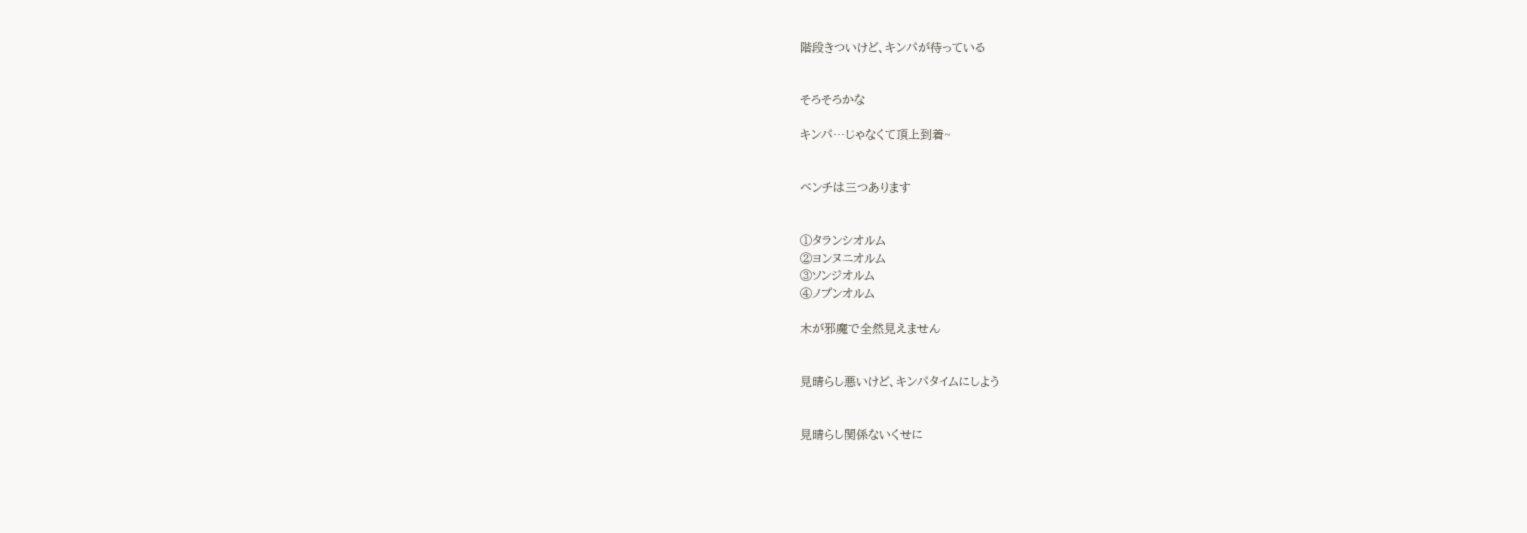階段きついけど、キンパが待っている


そろそろかな

キンパ…じゃなくて頂上到着~


ベンチは三つあります


①タランシオルム
②ヨンヌニオルム
③ソンジオルム
④ノプンオルム

木が邪魔で全然見えません


見晴らし悪いけど、キンパタイムにしよう


見晴らし関係ないくせに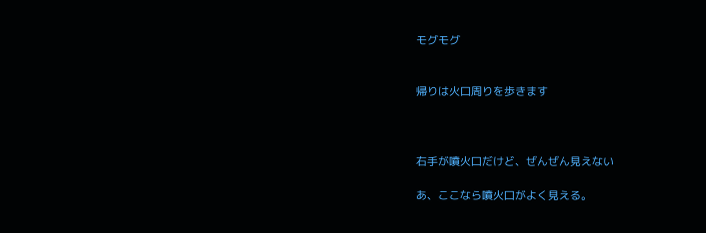モグモグ


帰りは火口周りを歩きます



右手が噴火口だけど、ぜんぜん見えない

あ、ここなら噴火口がよく見える。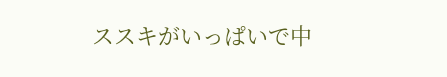ススキがいっぱいで中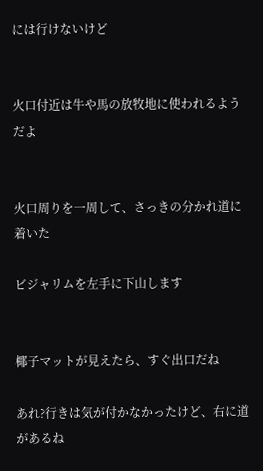には行けないけど


火口付近は牛や馬の放牧地に使われるようだよ


火口周りを一周して、さっきの分かれ道に着いた

ビジャリムを左手に下山します


椰子マットが見えたら、すぐ出口だね

あれ?行きは気が付かなかったけど、右に道があるね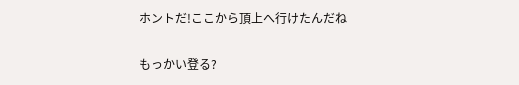ホントだ!ここから頂上へ行けたんだね

もっかい登る?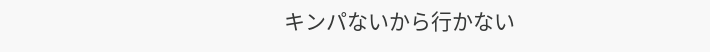キンパないから行かない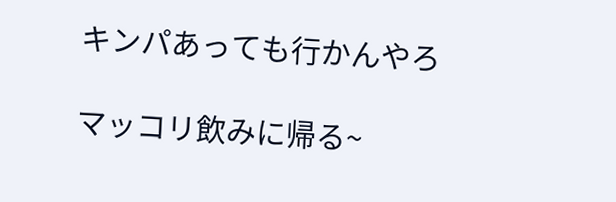キンパあっても行かんやろ

マッコリ飲みに帰る~